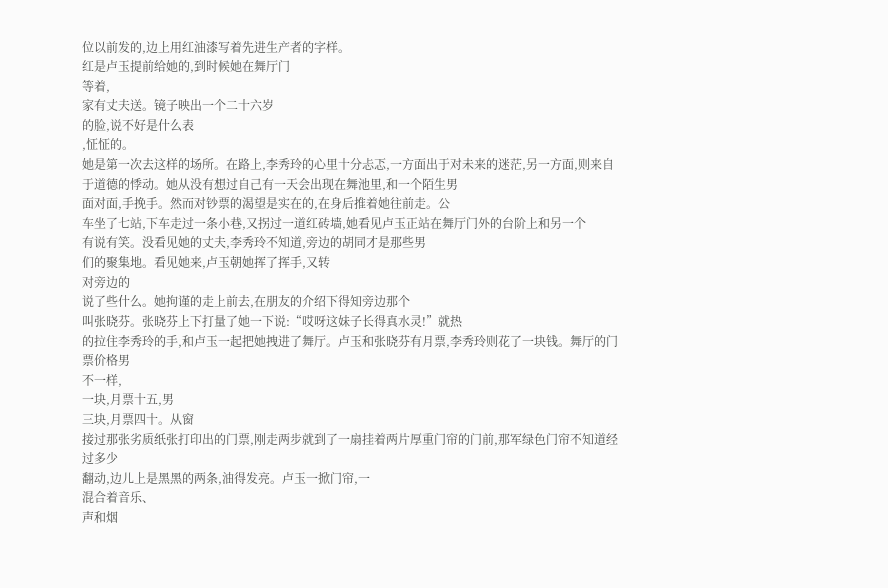位以前发的,边上用红油漆写着先进生产者的字样。
红是卢玉提前给她的,到时候她在舞厅门
等着,
家有丈夫送。镜子映出一个二十六岁
的脸,说不好是什么表
,怔怔的。
她是第一次去这样的场所。在路上,李秀玲的心里十分忐忑,一方面出于对未来的迷茫,另一方面,则来自于道德的悸动。她从没有想过自己有一天会出现在舞池里,和一个陌生男
面对面,手挽手。然而对钞票的渴望是实在的,在身后推着她往前走。公
车坐了七站,下车走过一条小巷,又拐过一道红砖墙,她看见卢玉正站在舞厅门外的台阶上和另一个
有说有笑。没看见她的丈夫,李秀玲不知道,旁边的胡同才是那些男
们的聚集地。看见她来,卢玉朝她挥了挥手,又转
对旁边的
说了些什么。她拘谨的走上前去,在朋友的介绍下得知旁边那个
叫张晓芬。张晓芬上下打量了她一下说:“哎呀这妹子长得真水灵!”就热
的拉住李秀玲的手,和卢玉一起把她拽进了舞厅。卢玉和张晓芬有月票,李秀玲则花了一块钱。舞厅的门票价格男
不一样,
一块,月票十五,男
三块,月票四十。从窗
接过那张劣质纸张打印出的门票,刚走两步就到了一扇挂着两片厚重门帘的门前,那军绿色门帘不知道经过多少
翻动,边儿上是黑黑的两条,油得发亮。卢玉一掀门帘,一
混合着音乐、
声和烟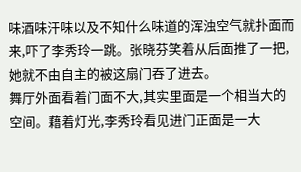味酒味汗味以及不知什么味道的浑浊空气就扑面而来,吓了李秀玲一跳。张晓芬笑着从后面推了一把,她就不由自主的被这扇门吞了进去。
舞厅外面看着门面不大,其实里面是一个相当大的空间。藉着灯光,李秀玲看见进门正面是一大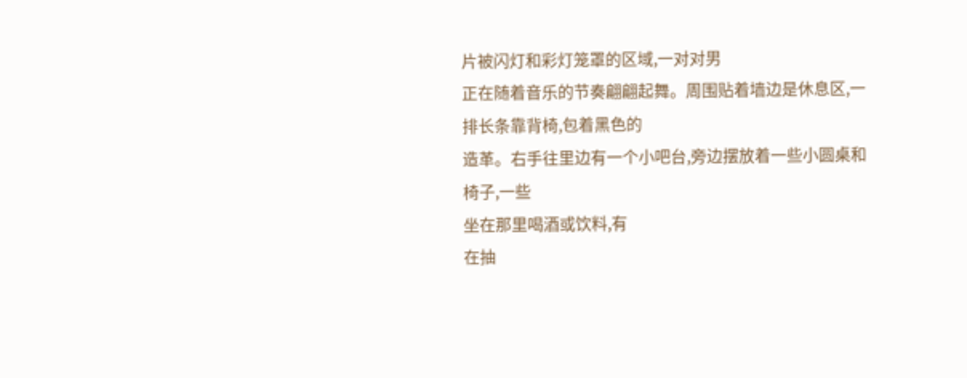片被闪灯和彩灯笼罩的区域,一对对男
正在随着音乐的节奏翩翩起舞。周围贴着墙边是休息区,一排长条靠背椅,包着黑色的
造革。右手往里边有一个小吧台,旁边摆放着一些小圆桌和椅子,一些
坐在那里喝酒或饮料,有
在抽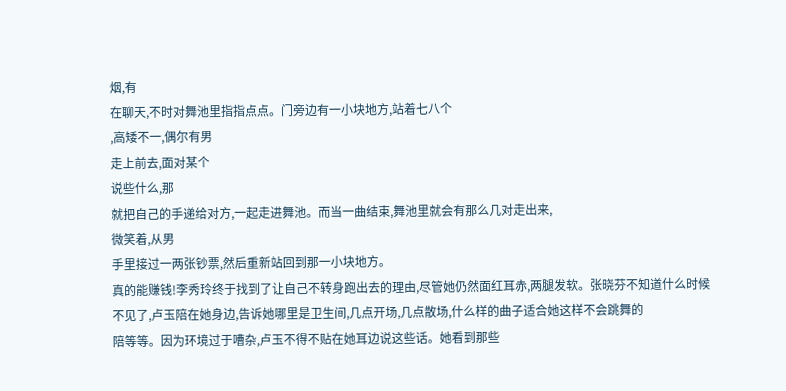烟,有
在聊天,不时对舞池里指指点点。门旁边有一小块地方,站着七八个
,高矮不一,偶尔有男
走上前去,面对某个
说些什么,那
就把自己的手递给对方,一起走进舞池。而当一曲结束,舞池里就会有那么几对走出来,
微笑着,从男
手里接过一两张钞票,然后重新站回到那一小块地方。
真的能赚钱!李秀玲终于找到了让自己不转身跑出去的理由,尽管她仍然面红耳赤,两腿发软。张晓芬不知道什么时候不见了,卢玉陪在她身边,告诉她哪里是卫生间,几点开场,几点散场,什么样的曲子适合她这样不会跳舞的
陪等等。因为环境过于嘈杂,卢玉不得不贴在她耳边说这些话。她看到那些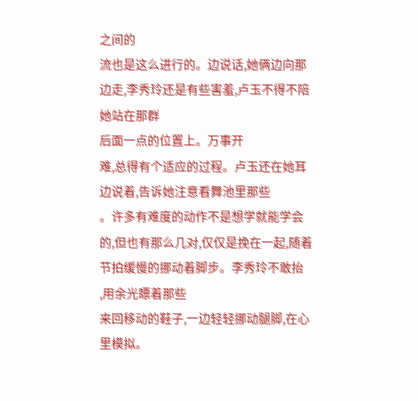之间的
流也是这么进行的。边说话,她俩边向那边走,李秀玲还是有些害羞,卢玉不得不陪她站在那群
后面一点的位置上。万事开
难,总得有个适应的过程。卢玉还在她耳边说着,告诉她注意看舞池里那些
。许多有难度的动作不是想学就能学会的,但也有那么几对,仅仅是挽在一起,随着节拍缓慢的挪动着脚步。李秀玲不敢抬
,用余光瞟着那些
来回移动的鞋子,一边轻轻挪动腿脚,在心里模拟。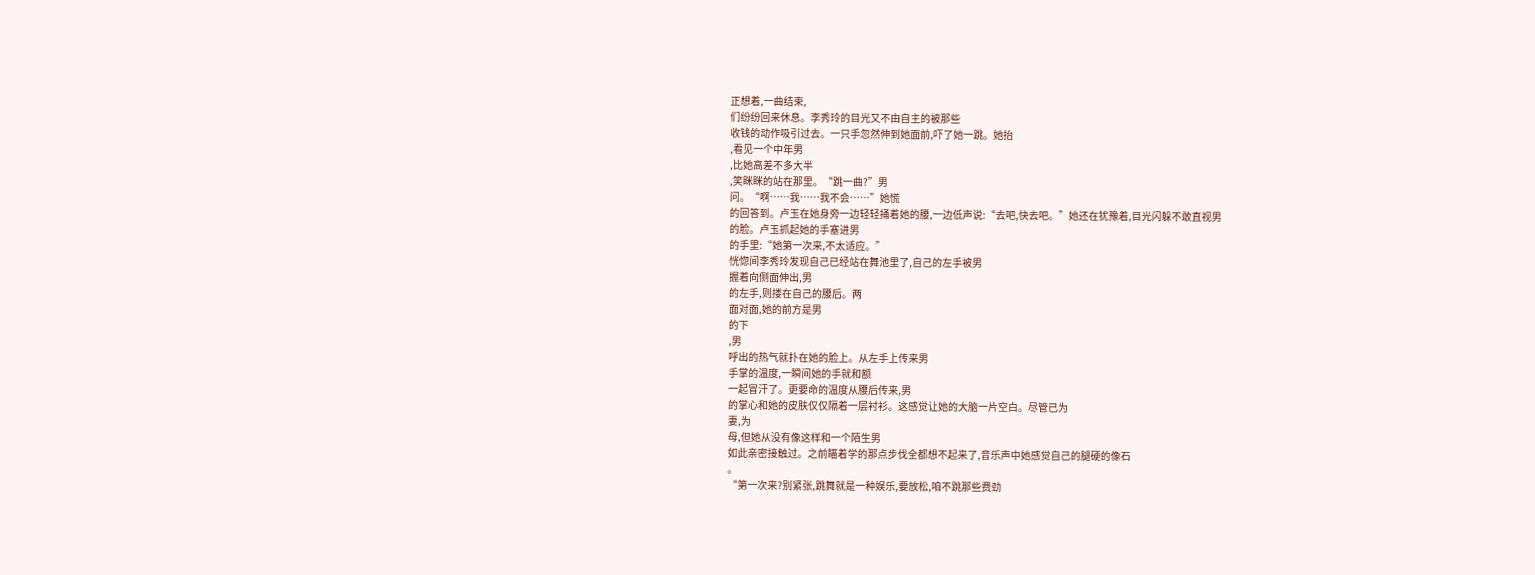正想着,一曲结束,
们纷纷回来休息。李秀玲的目光又不由自主的被那些
收钱的动作吸引过去。一只手忽然伸到她面前,吓了她一跳。她抬
,看见一个中年男
,比她高差不多大半
,笑眯眯的站在那里。“跳一曲?”男
问。“啊……我……我不会……”她慌
的回答到。卢玉在她身旁一边轻轻捅着她的腰,一边低声说:“去吧,快去吧。”她还在犹豫着,目光闪躲不敢直视男
的脸。卢玉抓起她的手塞进男
的手里:“她第一次来,不太适应。”
恍惚间李秀玲发现自己已经站在舞池里了,自己的左手被男
握着向侧面伸出,男
的左手,则搂在自己的腰后。两
面对面,她的前方是男
的下
,男
呼出的热气就扑在她的脸上。从左手上传来男
手掌的温度,一瞬间她的手就和额
一起冒汗了。更要命的温度从腰后传来,男
的掌心和她的皮肤仅仅隔着一层衬衫。这感觉让她的大脑一片空白。尽管已为
妻,为
母,但她从没有像这样和一个陌生男
如此亲密接触过。之前瞄着学的那点步伐全都想不起来了,音乐声中她感觉自己的腿硬的像石
。
“第一次来?别紧张,跳舞就是一种娱乐,要放松,咱不跳那些费劲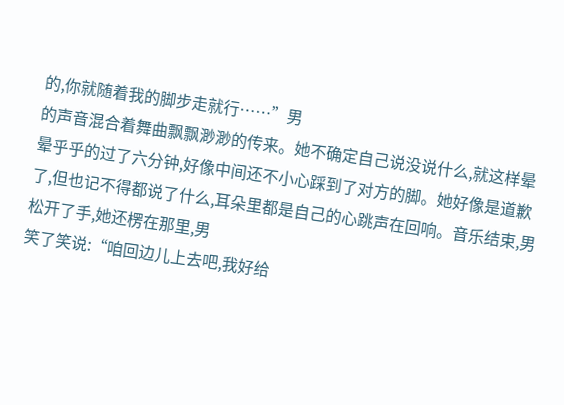的,你就随着我的脚步走就行……”男
的声音混合着舞曲飘飘渺渺的传来。她不确定自己说没说什么,就这样晕晕乎乎的过了六分钟,好像中间还不小心踩到了对方的脚。她好像是道歉了,但也记不得都说了什么,耳朵里都是自己的心跳声在回响。音乐结束,男
松开了手,她还楞在那里,男
笑了笑说:“咱回边儿上去吧,我好给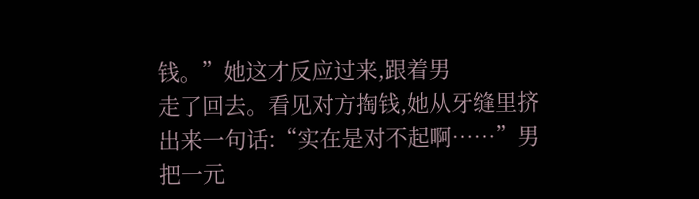钱。”她这才反应过来,跟着男
走了回去。看见对方掏钱,她从牙缝里挤出来一句话:“实在是对不起啊……”男
把一元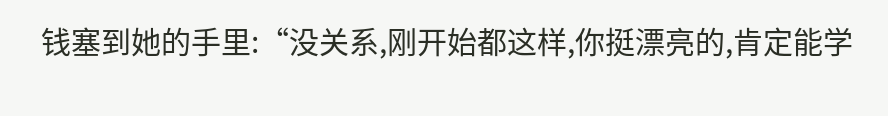钱塞到她的手里:“没关系,刚开始都这样,你挺漂亮的,肯定能学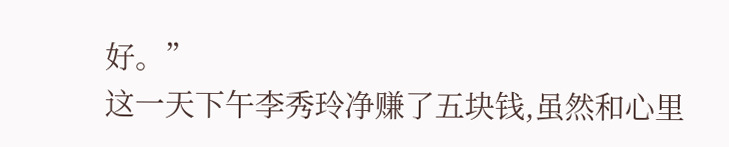好。”
这一天下午李秀玲净赚了五块钱,虽然和心里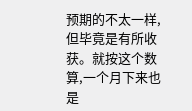预期的不太一样,但毕竟是有所收获。就按这个数算,一个月下来也是